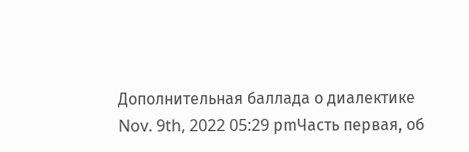Дополнительная баллада о диалектике
Nov. 9th, 2022 05:29 pmЧасть первая, об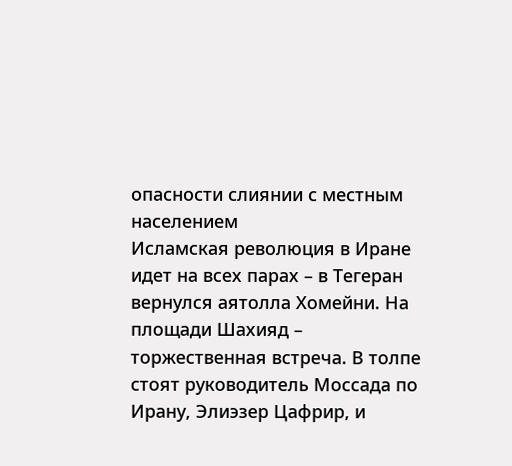опасности слиянии с местным населением
Исламская революция в Иране идет на всех парах – в Тегеран вернулся аятолла Хомейни. На площади Шахияд – торжественная встреча. В толпе стоят руководитель Моссада по Ирану, Элиэзер Цафрир, и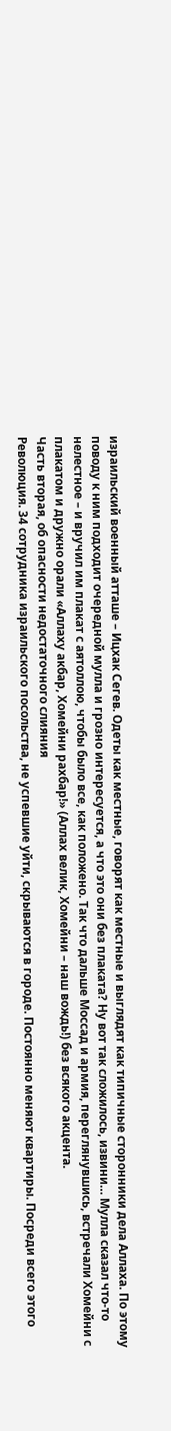израильский военный атташе – Ицхак Сегев. Одеты как местные, говорят как местные и выглядят как типичные сторонники дела Аллаха. По этому поводу к ним подходит очередной мулла и грозно интересуется, а что это они без плаката? Ну вот так сложилось, извини… Мулла сказал что-то нелестное – и вручил им плакат с аятоллою, чтобы было все, как положено. Так что дальше Моссад и армия, переглянувшись, встречали Хомейни с плакатом и дружно орали «Аллаху акбар, Хомейни рахбар!» (Аллах велик, Хомейни – наш вождь!) без всякого акцента.
Часть вторая, об опасности недостаточного слияния
Революция. 34 сотрудника израильского посольства, не успевшие уйти, скрываются в городе. Постоянно меняют квартиры. Посреди всего этого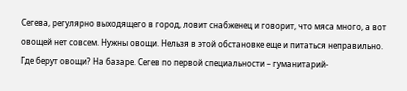Сегева, регулярно выходящего в город, ловит снабженец и говорит, что мяса много, а вот овощей нет совсем. Нужны овощи. Нельзя в этой обстановке еще и питаться неправильно.
Где берут овощи? На базаре. Сегев по первой специальности – гуманитарий-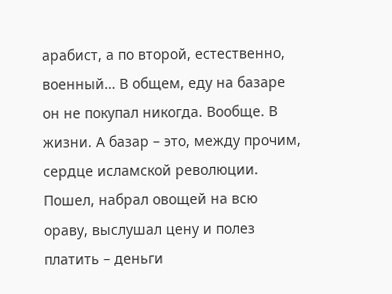арабист, а по второй, естественно, военный… В общем, еду на базаре он не покупал никогда. Вообще. В жизни. А базар – это, между прочим, сердце исламской революции. Пошел, набрал овощей на всю ораву, выслушал цену и полез платить – деньги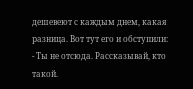дешевеют с каждым днем, какая разница. Вот тут его и обступили:
- Ты не отсюда. Рассказывай, кто такой.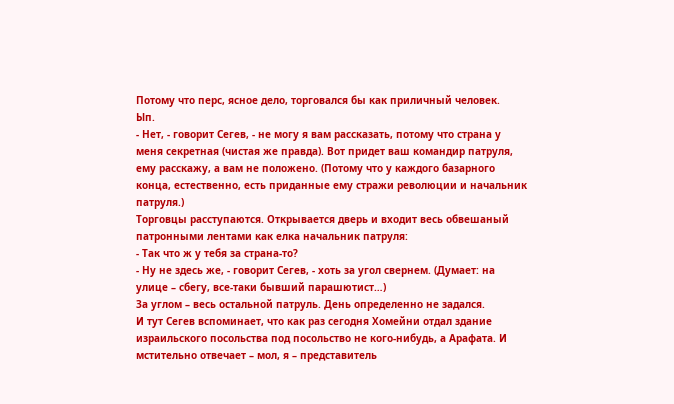Потому что перс, ясное дело, торговался бы как приличный человек.
Ып.
- Нет, - говорит Сегев, - не могу я вам рассказать, потому что страна у меня секретная (чистая же правда). Вот придет ваш командир патруля, ему расскажу, а вам не положено. (Потому что у каждого базарного конца, естественно, есть приданные ему стражи революции и начальник патруля.)
Торговцы расступаются. Открывается дверь и входит весь обвешаный патронными лентами как елка начальник патруля:
- Так что ж у тебя за страна-то?
- Ну не здесь же, - говорит Сегев, - хоть за угол свернем. (Думает: на улице – сбегу, все-таки бывший парашютист…)
За углом – весь остальной патруль. День определенно не задался.
И тут Сегев вспоминает, что как раз сегодня Хомейни отдал здание израильского посольства под посольство не кого-нибудь, а Арафата. И мстительно отвечает – мол, я – представитель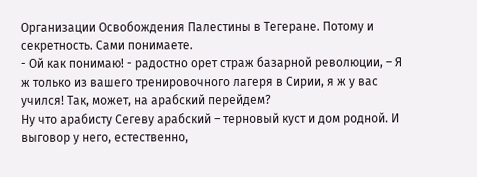Организации Освобождения Палестины в Тегеране. Потому и секретность. Сами понимаете.
- Ой как понимаю! - радостно орет страж базарной революции, – Я ж только из вашего тренировочного лагеря в Сирии, я ж у вас учился! Так, может, на арабский перейдем?
Ну что арабисту Сегеву арабский – терновый куст и дом родной. И выговор у него, естественно,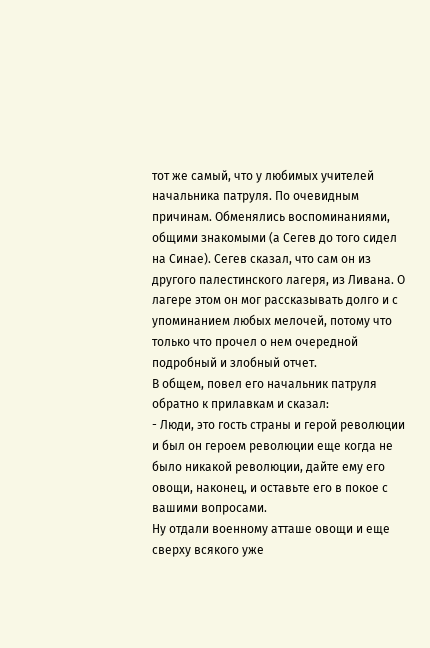тот же самый, что у любимых учителей начальника патруля. По очевидным причинам. Обменялись воспоминаниями, общими знакомыми (а Сегев до того сидел на Синае). Сегев сказал, что сам он из другого палестинского лагеря, из Ливана. О лагере этом он мог рассказывать долго и с упоминанием любых мелочей, потому что только что прочел о нем очередной подробный и злобный отчет.
В общем, повел его начальник патруля обратно к прилавкам и сказал:
- Люди, это гость страны и герой революции и был он героем революции еще когда не было никакой революции, дайте ему его овощи, наконец, и оставьте его в покое с вашими вопросами.
Ну отдали военному атташе овощи и еще сверху всякого уже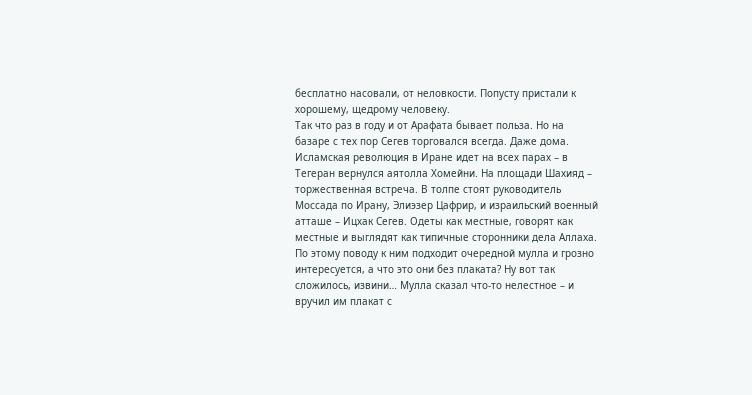бесплатно насовали, от неловкости. Попусту пристали к хорошему, щедрому человеку.
Так что раз в году и от Арафата бывает польза. Но на базаре с тех пор Сегев торговался всегда. Даже дома.
Исламская революция в Иране идет на всех парах – в Тегеран вернулся аятолла Хомейни. На площади Шахияд – торжественная встреча. В толпе стоят руководитель Моссада по Ирану, Элиэзер Цафрир, и израильский военный атташе – Ицхак Сегев. Одеты как местные, говорят как местные и выглядят как типичные сторонники дела Аллаха. По этому поводу к ним подходит очередной мулла и грозно интересуется, а что это они без плаката? Ну вот так сложилось, извини… Мулла сказал что-то нелестное – и вручил им плакат с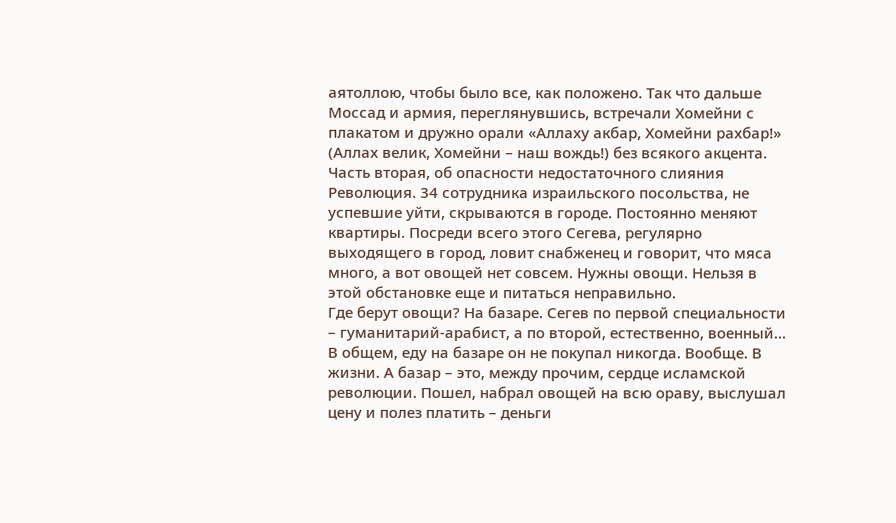аятоллою, чтобы было все, как положено. Так что дальше Моссад и армия, переглянувшись, встречали Хомейни с плакатом и дружно орали «Аллаху акбар, Хомейни рахбар!» (Аллах велик, Хомейни – наш вождь!) без всякого акцента.
Часть вторая, об опасности недостаточного слияния
Революция. 34 сотрудника израильского посольства, не успевшие уйти, скрываются в городе. Постоянно меняют квартиры. Посреди всего этого Сегева, регулярно выходящего в город, ловит снабженец и говорит, что мяса много, а вот овощей нет совсем. Нужны овощи. Нельзя в этой обстановке еще и питаться неправильно.
Где берут овощи? На базаре. Сегев по первой специальности – гуманитарий-арабист, а по второй, естественно, военный… В общем, еду на базаре он не покупал никогда. Вообще. В жизни. А базар – это, между прочим, сердце исламской революции. Пошел, набрал овощей на всю ораву, выслушал цену и полез платить – деньги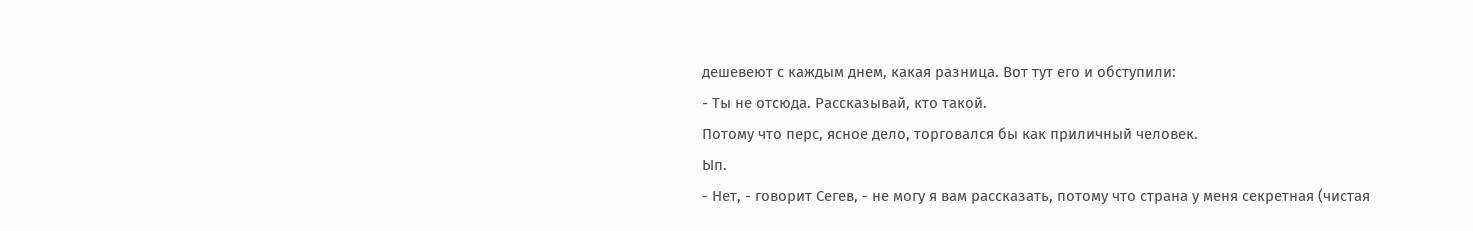дешевеют с каждым днем, какая разница. Вот тут его и обступили:
- Ты не отсюда. Рассказывай, кто такой.
Потому что перс, ясное дело, торговался бы как приличный человек.
Ып.
- Нет, - говорит Сегев, - не могу я вам рассказать, потому что страна у меня секретная (чистая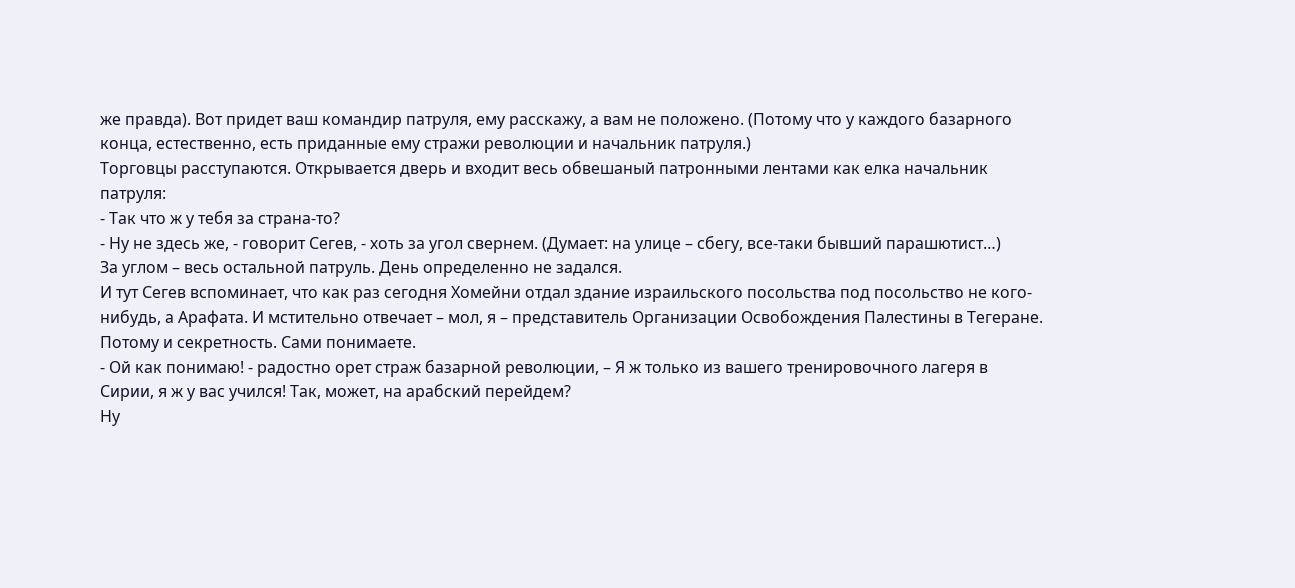же правда). Вот придет ваш командир патруля, ему расскажу, а вам не положено. (Потому что у каждого базарного конца, естественно, есть приданные ему стражи революции и начальник патруля.)
Торговцы расступаются. Открывается дверь и входит весь обвешаный патронными лентами как елка начальник патруля:
- Так что ж у тебя за страна-то?
- Ну не здесь же, - говорит Сегев, - хоть за угол свернем. (Думает: на улице – сбегу, все-таки бывший парашютист…)
За углом – весь остальной патруль. День определенно не задался.
И тут Сегев вспоминает, что как раз сегодня Хомейни отдал здание израильского посольства под посольство не кого-нибудь, а Арафата. И мстительно отвечает – мол, я – представитель Организации Освобождения Палестины в Тегеране. Потому и секретность. Сами понимаете.
- Ой как понимаю! - радостно орет страж базарной революции, – Я ж только из вашего тренировочного лагеря в Сирии, я ж у вас учился! Так, может, на арабский перейдем?
Ну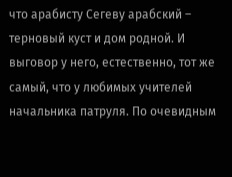что арабисту Сегеву арабский – терновый куст и дом родной. И выговор у него, естественно, тот же самый, что у любимых учителей начальника патруля. По очевидным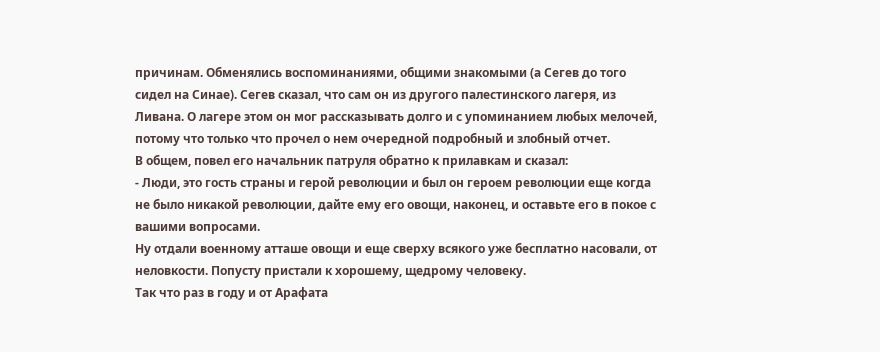причинам. Обменялись воспоминаниями, общими знакомыми (а Сегев до того сидел на Синае). Сегев сказал, что сам он из другого палестинского лагеря, из Ливана. О лагере этом он мог рассказывать долго и с упоминанием любых мелочей, потому что только что прочел о нем очередной подробный и злобный отчет.
В общем, повел его начальник патруля обратно к прилавкам и сказал:
- Люди, это гость страны и герой революции и был он героем революции еще когда не было никакой революции, дайте ему его овощи, наконец, и оставьте его в покое с вашими вопросами.
Ну отдали военному атташе овощи и еще сверху всякого уже бесплатно насовали, от неловкости. Попусту пристали к хорошему, щедрому человеку.
Так что раз в году и от Арафата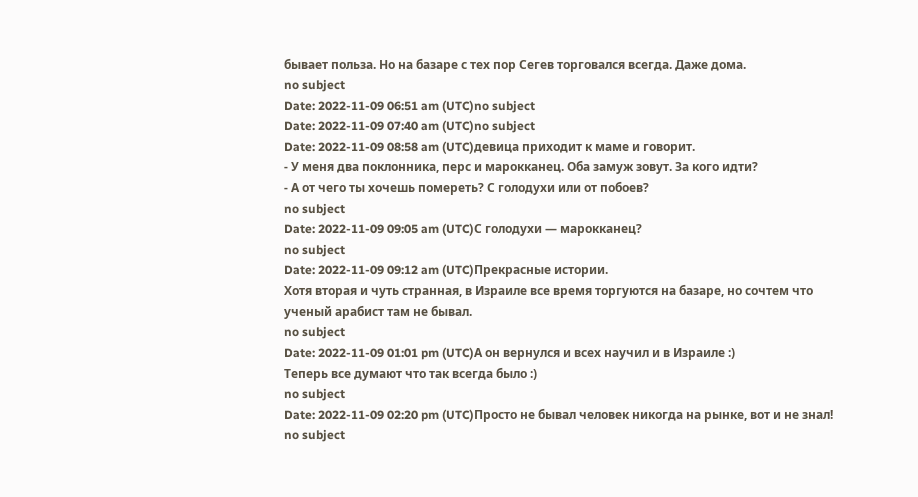бывает польза. Но на базаре с тех пор Сегев торговался всегда. Даже дома.
no subject
Date: 2022-11-09 06:51 am (UTC)no subject
Date: 2022-11-09 07:40 am (UTC)no subject
Date: 2022-11-09 08:58 am (UTC)девица приходит к маме и говорит.
- У меня два поклонника, перс и марокканец. Оба замуж зовут. За кого идти?
- А от чего ты хочешь помереть? С голодухи или от побоев?
no subject
Date: 2022-11-09 09:05 am (UTC)С голодухи — марокканец?
no subject
Date: 2022-11-09 09:12 am (UTC)Прекрасные истории.
Хотя вторая и чуть странная, в Израиле все время торгуются на базаре, но сочтем что ученый арабист там не бывал.
no subject
Date: 2022-11-09 01:01 pm (UTC)А он вернулся и всех научил и в Израиле :)
Теперь все думают что так всегда было :)
no subject
Date: 2022-11-09 02:20 pm (UTC)Просто не бывал человек никогда на рынке, вот и не знал!
no subject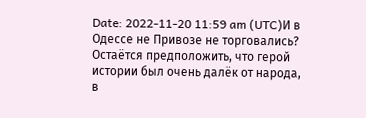Date: 2022-11-20 11:59 am (UTC)И в Одессе не Привозе не торговались?
Остаётся предположить, что герой истории был очень далёк от народа, в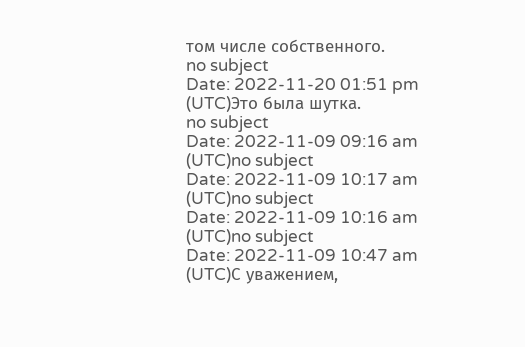том числе собственного.
no subject
Date: 2022-11-20 01:51 pm (UTC)Это была шутка.
no subject
Date: 2022-11-09 09:16 am (UTC)no subject
Date: 2022-11-09 10:17 am (UTC)no subject
Date: 2022-11-09 10:16 am (UTC)no subject
Date: 2022-11-09 10:47 am (UTC)С уважением,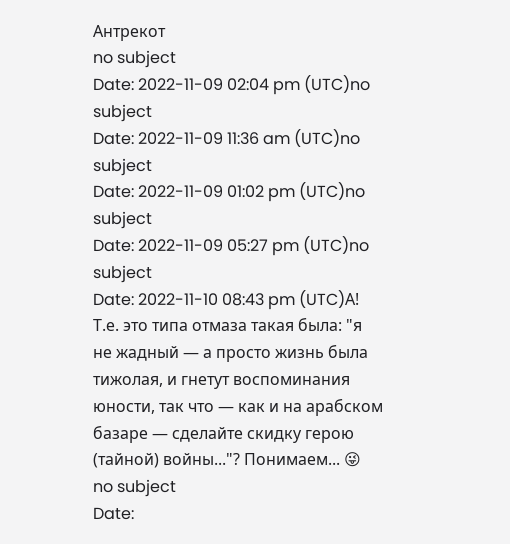Антрекот
no subject
Date: 2022-11-09 02:04 pm (UTC)no subject
Date: 2022-11-09 11:36 am (UTC)no subject
Date: 2022-11-09 01:02 pm (UTC)no subject
Date: 2022-11-09 05:27 pm (UTC)no subject
Date: 2022-11-10 08:43 pm (UTC)А! Т.е. это типа отмаза такая была: "я не жадный — а просто жизнь была тижолая, и гнетут воспоминания юности, так что — как и на арабском базаре — сделайте скидку герою (тайной) войны..."? Понимаем... 😜
no subject
Date: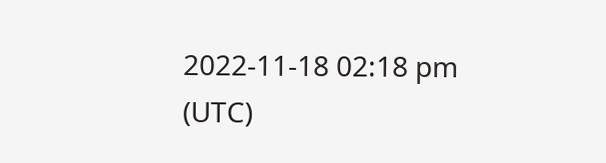2022-11-18 02:18 pm (UTC)